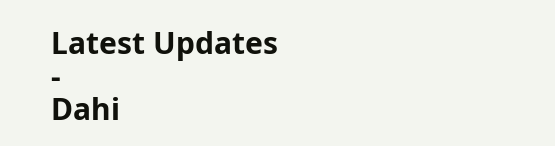Latest Updates
-
Dahi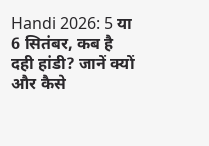Handi 2026: 5 या 6 सितंबर, कब है दही हांडी? जानें क्यों और कैसे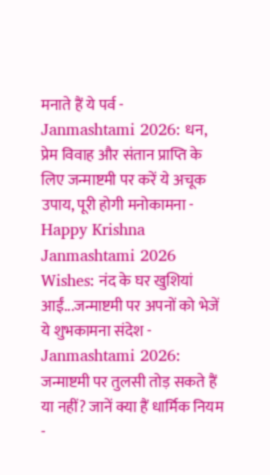मनाते हैं ये पर्व -
Janmashtami 2026: धन, प्रेम विवाह और संतान प्राप्ति के लिए जन्माष्टमी पर करें ये अचूक उपाय, पूरी होगी मनोकामना -
Happy Krishna Janmashtami 2026 Wishes: नंद के घर खुशियां आईं...जन्माष्टमी पर अपनों को भेजें ये शुभकामना संदेश -
Janmashtami 2026: जन्माष्टमी पर तुलसी तोड़ सकते हैं या नहीं? जानें क्या हैं धार्मिक नियम -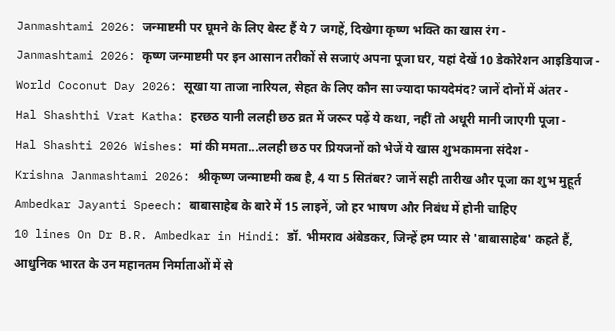Janmashtami 2026: जन्माष्टमी पर घूमने के लिए बेस्ट हैं ये 7 जगहें, दिखेगा कृष्ण भक्ति का खास रंग -
Janmashtami 2026: कृष्ण जन्माष्टमी पर इन आसान तरीकों से सजाएं अपना पूजा घर, यहां देखें 10 डेकोरेशन आइडियाज -
World Coconut Day 2026: सूखा या ताजा नारियल, सेहत के लिए कौन सा ज्यादा फायदेमंद? जानें दोनों में अंतर -
Hal Shashthi Vrat Katha: हरछठ यानी ललही छठ व्रत में जरूर पढ़ें ये कथा, नहीं तो अधूरी मानी जाएगी पूजा -
Hal Shashti 2026 Wishes: मां की ममता...ललही छठ पर प्रियजनों को भेजें ये खास शुभकामना संदेश -
Krishna Janmashtami 2026: श्रीकृष्ण जन्माष्टमी कब है, 4 या 5 सितंबर? जानें सही तारीख और पूजा का शुभ मुहूर्त
Ambedkar Jayanti Speech: बाबासाहेब के बारे में 15 लाइनें, जो हर भाषण और निबंध में होनी चाहिए
10 lines On Dr B.R. Ambedkar in Hindi: डॉ. भीमराव अंबेडकर, जिन्हें हम प्यार से 'बाबासाहेब' कहते हैं, आधुनिक भारत के उन महानतम निर्माताओं में से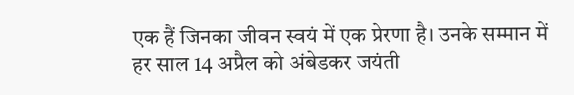एक हैं जिनका जीवन स्वयं में एक प्रेरणा है। उनके सम्मान में हर साल 14 अप्रैल को अंबेडकर जयंती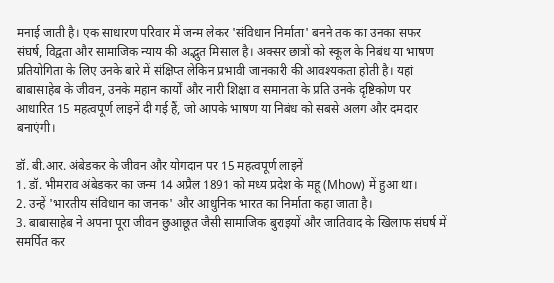मनाई जाती है। एक साधारण परिवार में जन्म लेकर 'संविधान निर्माता' बनने तक का उनका सफर संघर्ष, विद्वता और सामाजिक न्याय की अद्भुत मिसाल है। अक्सर छात्रों को स्कूल के निबंध या भाषण प्रतियोगिता के लिए उनके बारे में संक्षिप्त लेकिन प्रभावी जानकारी की आवश्यकता होती है। यहां बाबासाहेब के जीवन, उनके महान कार्यों और नारी शिक्षा व समानता के प्रति उनके दृष्टिकोण पर आधारित 15 महत्वपूर्ण लाइनें दी गई हैं, जो आपके भाषण या निबंध को सबसे अलग और दमदार बनाएंगी।

डॉ. बी.आर. अंबेडकर के जीवन और योगदान पर 15 महत्वपूर्ण लाइनें
1. डॉ. भीमराव अंबेडकर का जन्म 14 अप्रैल 1891 को मध्य प्रदेश के महू (Mhow) में हुआ था।
2. उन्हें 'भारतीय संविधान का जनक' और आधुनिक भारत का निर्माता कहा जाता है।
3. बाबासाहेब ने अपना पूरा जीवन छुआछूत जैसी सामाजिक बुराइयों और जातिवाद के खिलाफ संघर्ष में समर्पित कर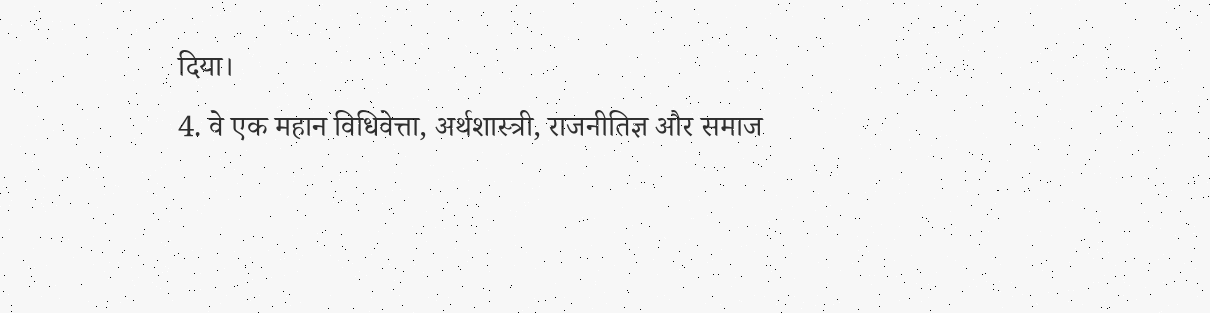दिया।
4. वे एक महान विधिवेत्ता, अर्थशास्त्री, राजनीतिज्ञ और समाज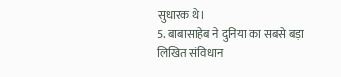सुधारक थे।
5. बाबासाहेब ने दुनिया का सबसे बड़ा लिखित संविधान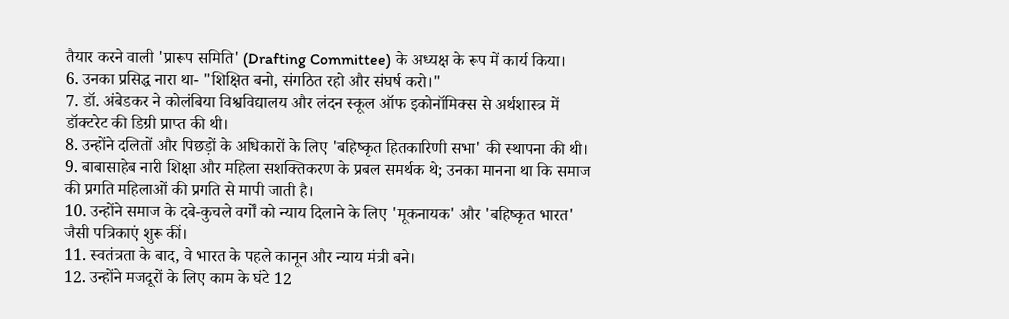तैयार करने वाली 'प्रारूप समिति' (Drafting Committee) के अध्यक्ष के रूप में कार्य किया।
6. उनका प्रसिद्ध नारा था- "शिक्षित बनो, संगठित रहो और संघर्ष करो।"
7. डॉ. अंबेडकर ने कोलंबिया विश्वविद्यालय और लंदन स्कूल ऑफ इकोनॉमिक्स से अर्थशास्त्र में डॉक्टरेट की डिग्री प्राप्त की थी।
8. उन्होंने दलितों और पिछड़ों के अधिकारों के लिए 'बहिष्कृत हितकारिणी सभा' की स्थापना की थी।
9. बाबासाहेब नारी शिक्षा और महिला सशक्तिकरण के प्रबल समर्थक थे; उनका मानना था कि समाज की प्रगति महिलाओं की प्रगति से मापी जाती है।
10. उन्होंने समाज के दबे-कुचले वर्गों को न्याय दिलाने के लिए 'मूकनायक' और 'बहिष्कृत भारत' जैसी पत्रिकाएं शुरू कीं।
11. स्वतंत्रता के बाद, वे भारत के पहले कानून और न्याय मंत्री बने।
12. उन्होंने मजदूरों के लिए काम के घंटे 12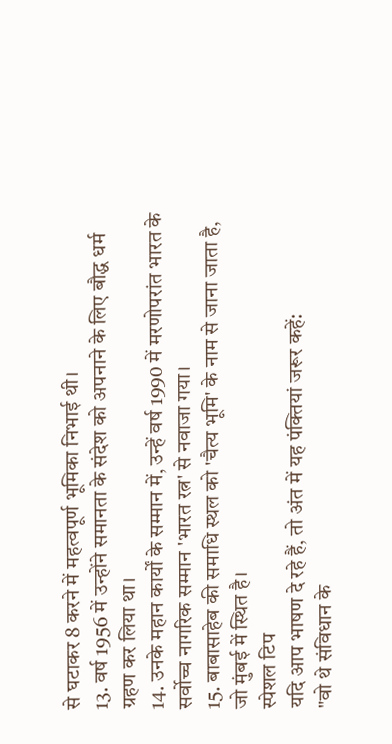से घटाकर 8 करने में महत्वपूर्ण भूमिका निभाई थी।
13. वर्ष 1956 में उन्होंने समानता के संदेश को अपनाने के लिए बौद्ध धर्म ग्रहण कर लिया था।
14. उनके महान कार्यों के सम्मान में, उन्हें वर्ष 1990 में मरणोपरांत भारत के सर्वोच्च नागरिक सम्मान 'भारत रत्न' से नवाजा गया।
15. बाबासाहेब की समाधि स्थल को 'चैत्य भूमि' के नाम से जाना जाता है, जो मुंबई में स्थित है।
स्पेशल टिप
यदि आप भाषण दे रहे हैं, तो अंत में यह पंक्तियां जरूर कहें:
"वो थे संविधान के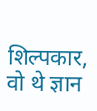शिल्पकार, वो थे ज्ञान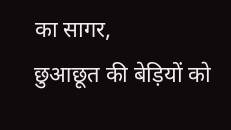का सागर,
छुआछूत की बेड़ियों को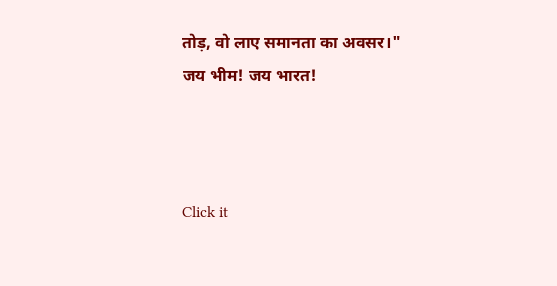तोड़, वो लाए समानता का अवसर।"
जय भीम! जय भारत!



Click it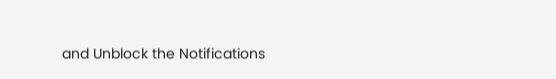and Unblock the Notifications